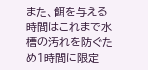また、餌を与える時間はこれまで水槽の汚れを防ぐため1時間に限定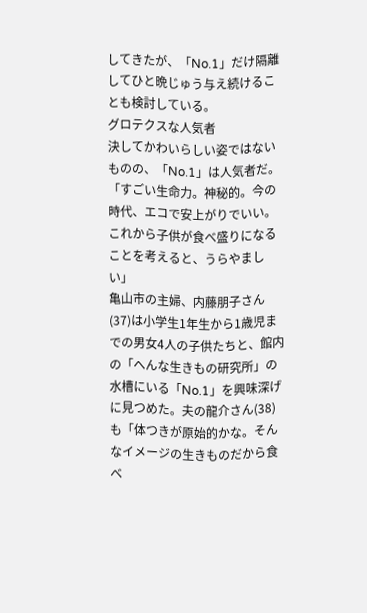してきたが、「No.1」だけ隔離してひと晩じゅう与え続けることも検討している。
グロテクスな人気者
決してかわいらしい姿ではないものの、「No.1」は人気者だ。
「すごい生命力。神秘的。今の時代、エコで安上がりでいい。これから子供が食べ盛りになることを考えると、うらやましい」
亀山市の主婦、内藤朋子さん(37)は小学生1年生から1歳児までの男女4人の子供たちと、館内の「へんな生きもの研究所」の水槽にいる「No.1」を興味深げに見つめた。夫の龍介さん(38)も「体つきが原始的かな。そんなイメージの生きものだから食べ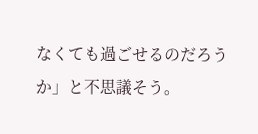なくても過ごせるのだろうか」と不思議そう。